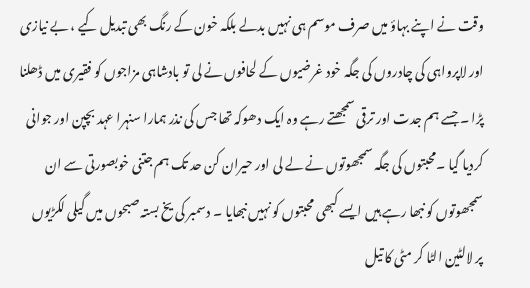وقت نے اپنے بہاؤ میں صرف موسم ہی نہیں بدلے بلکہ خون کے رنگ بھی تبدیل کیے ، بے نیازی اور لاپرواہی کی چادروں کی جگہ خود غرضیوں کے لحافوں نے لی تو بادشاہی مزاجوں کو فقیری میں ڈھلنا پڑا ۔ جسے ہم جدت اور ترقی سمجھتے رہے وہ ایک دھوکہ تھا جس کی نذر ہمارا سنہرا عہد بچپن اور جوانی کردیا گیا ۔محبتوں کی جگہ سمجھوتوں نے لے لی اور حیران کن حد تک ہم جتنی خوبصورتی سے ان سمجھوتوں کو نبھا رہے ہیں ایسے کبھی محبتوں کو نہیں نبھایا ۔ دسمبر کی یخ بستہ صبحوں میں گیلی لکڑیوں پر لالٹین الٹا کر مٹی کا تیل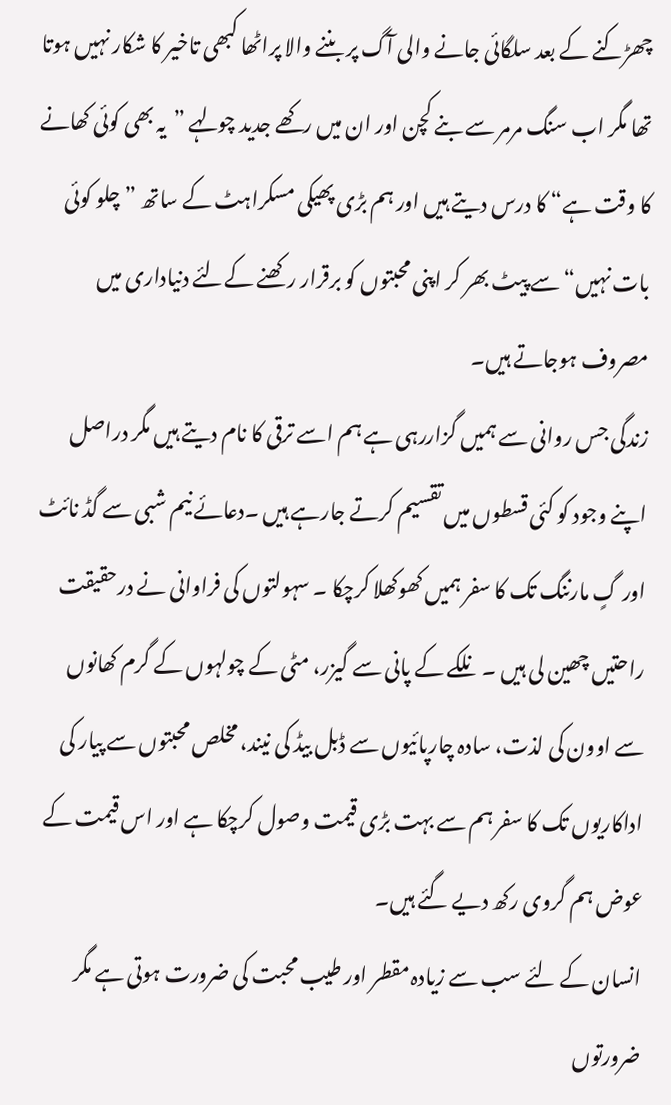چھڑکنے کے بعد سلگائی جانے والی آگ پر بننے والا پراٹھا کبھی تاخیر کا شکار نہیں ہوتا تھا مگر اب سنگ مرمر سے بنے کچن اور ان میں رکھے جدید چولہے ”یہ بھی کوئی کھانے کا وقت ہے“ کا درس دیتے ہیں اور ہم بڑی پھیکی مسکراہٹ کے ساتھ ”چلو کوئی بات نہیں“ سے پیٹ بھر کر اپنی محبتوں کو برقرار رکھنے کےلئے دنیاداری میں مصروف ہوجاتے ہیں۔
زندگی جس روانی سے ہمیں گزاررہی ہے ہم اسے ترقی کا نام دیتے ہیں مگر دراصل اپنے وجود کو کئی قسطوں میں تقسیم کرتے جارہے ہیں ۔دعائے نیم شبی سے گڈ نائٹ اور گٍ مارننگ تک کا سفر ہمیں کھوکھلا کرچکا ۔ سہولتوں کی فراوانی نے درحقیقت راحتیں چھین لی ہیں ۔ نلکے کے پانی سے گیزر، مٹی کے چولہوں کے گرم کھانوں سے اوون کی لذت، سادہ چارپائیوں سے ڈبل بیڈ کی نیند، مخلص محبتوں سے پیار کی اداکاریوں تک کا سفر ہم سے بہت بڑی قیمت وصول کرچکا ہے اور اس قیمت کے عوض ہم گروی رکھ دیے گئے ہیں۔
انسان کے لئے سب سے زیادہ مقطر اور طیب محبت کی ضرورت ہوتی ہے مگر ضرورتوں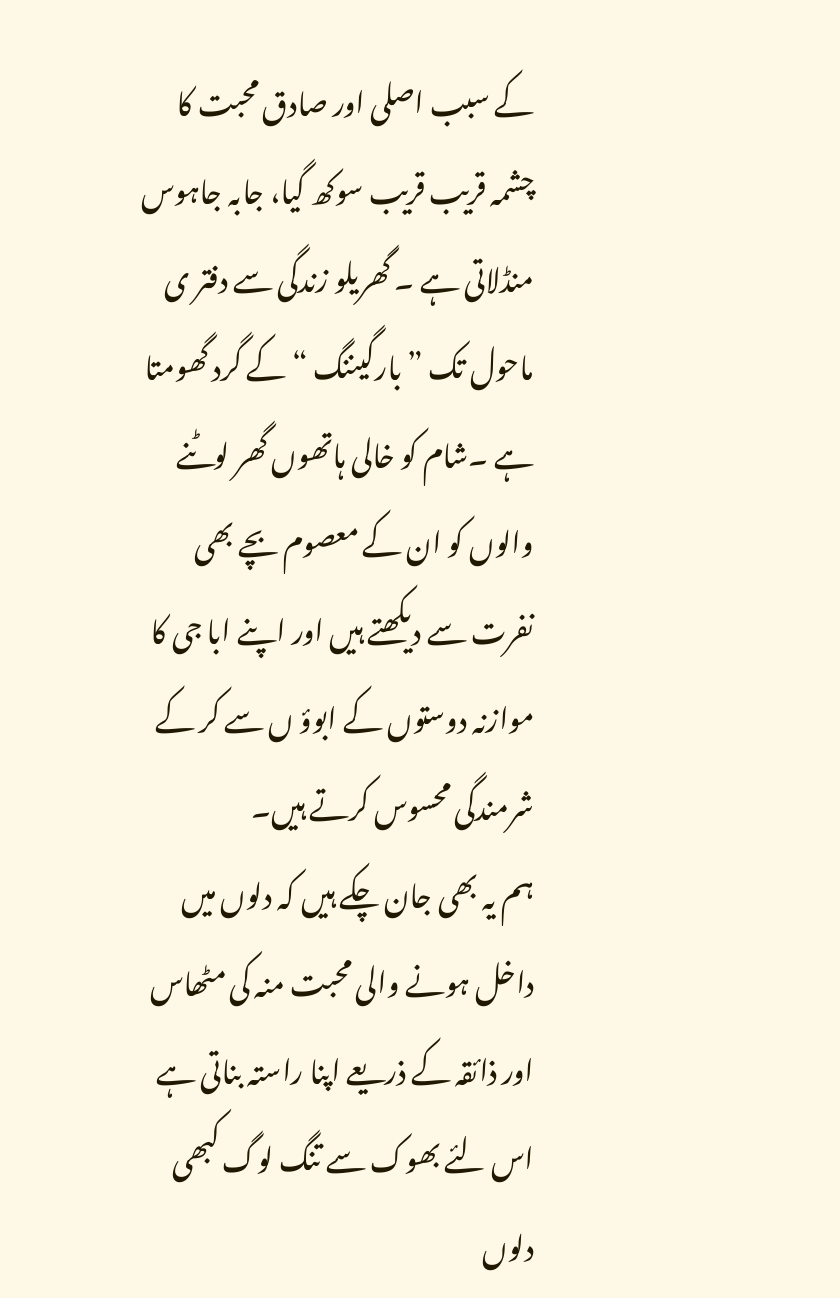کے سبب اصلی اور صادق محبت کا چشمہ قریب قریب سوکھ گیا، جابہ جاہوس منڈلاتی ہے ۔ گھریلو زندگی سے دفتر ی ماحول تک ”بارگیننگ “ کے گرد گھومتا ہے ۔شام کو خالی ہاتھوں گھر لوٹنے والوں کو ان کے معصوم بچے بھی نفرت سے دیکھتے ہیں اور اپنے ابا جی کا موازنہ دوستوں کے ابوؤ ں سے کر کے شرمندگی محسوس کرتے ہیں۔
ہم یہ بھی جان چکے ہیں کہ دلوں میں داخل ہونے والی محبت منہ کی مٹھاس اور ذائقہ کے ذریعے اپنا راستہ بناتی ہے اس لئے بھوک سے تنگ لوگ کبھی دلوں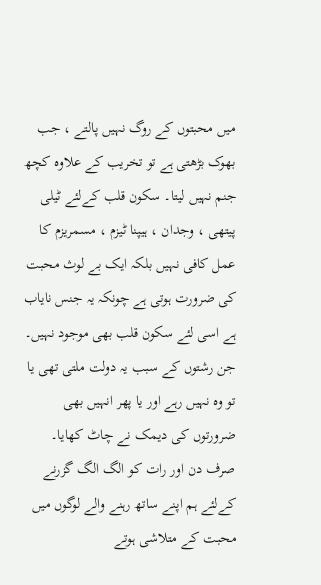میں محبتوں کے روگ نہیں پالتے ، جب بھوک بڑھتی ہے تو تخریب کے علاوہ کچھ جنم نہیں لیتا۔ سکون قلب کےلئے ٹیلی پیتھی ، وجدان ، ہیپنا ٹیزم ، مسمریزم کا عمل کافی نہیں بلکہ ایک بے لوث محبت کی ضرورت ہوتی ہے چونکہ یہ جنس نایاب ہے اسی لئے سکون قلب بھی موجود نہیں۔ جن رشتوں کے سبب یہ دولت ملتی تھی یا تو وہ نہیں رہے اور یا پھر انہیں بھی ضرورتوں کی دیمک نے چاٹ کھایا۔
صرف دن اور رات کو الگ الگ گزرنے کےلئے ہم اپنے ساتھ رہنے والے لوگوں میں محبت کے متلاشی ہوتے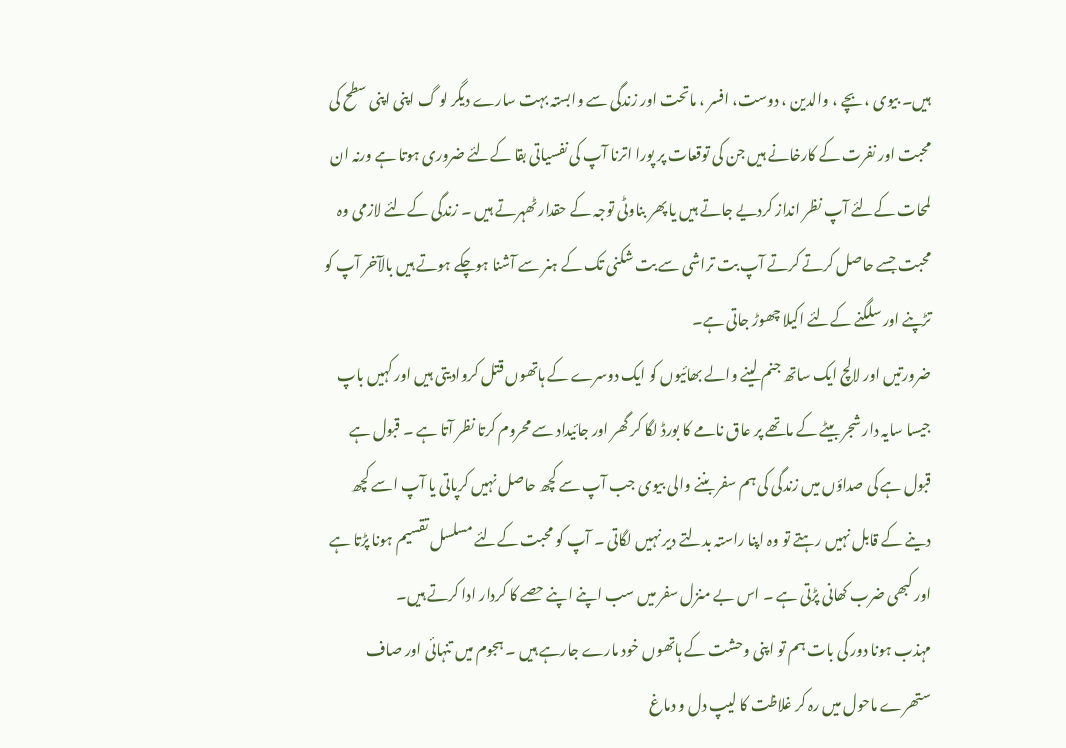ہیں۔ بیوی ، بچے ، والدین ، دوست، افسر ، ماتحت اور زندگی سے وابستہ بہت سارے دیگر لو گ اپنی اپنی سطح کی محبت اور نفرت کے کارخانے ہیں جن کی توقعات پر پورا اترنا آپ کی نفسیاتی بقا کےلئے ضروری ہوتا ہے ورنہ ان لمحات کےلئے آپ نظر انداز کردیے جاتے ہیں یا پھر بناوٹی توجہ کے حقدار ٹھہرتے ہیں ۔ زندگی کےلئے لازمی وہ محبت جسے حاصل کرتے کرتے آپ بت تراشی سے بت شکنی تک کے ہنر سے آشنا ہوچکے ہوتے ہیں بالآخر آپ کو تڑپنے اور سلگنے کےلئے اکیلا چھوڑ جاتی ہے۔
ضرورتیں اور لالچ ایک ساتھ جنم لینے والے بھائیوں کو ایک دوسرے کے ہاتھوں قتل کروادیتی ہیں اور کہیں باپ جیسا سایہ دار شجر بیٹے کے ماتھے پر عاق نامے کا بورڈ لگا کر گھر اور جائیداد سے محروم کرتا نظر آتا ہے ۔ قبول ہے قبول ہے کی صداؤں میں زندگی کی ہم سفر بننے والی بیوی جب آپ سے کچھ حاصل نہیں کرپاتی یا آپ اسے کچھ دینے کے قابل نہیں رہتے تو وہ اپنا راستہ بدلتے دیر نہیں لگاتی ۔ آپ کو محبت کےلئے مسلسل تقسیم ہونا پڑتا ہے اور کبھی ضرب کھانی پڑتی ہے ۔ اس بے منزل سفر میں سب اپنے اپنے حصے کا کردار ادا کرتے ہیں۔
مہذب ہونا دور کی بات ہم تو اپنی وحشت کے ہاتھوں خود مارے جارہے ہیں ۔ ہجوم میں تنہائی اور صاف ستھرے ماحول میں رہ کر غلاظت کا لیپ دل و دماغ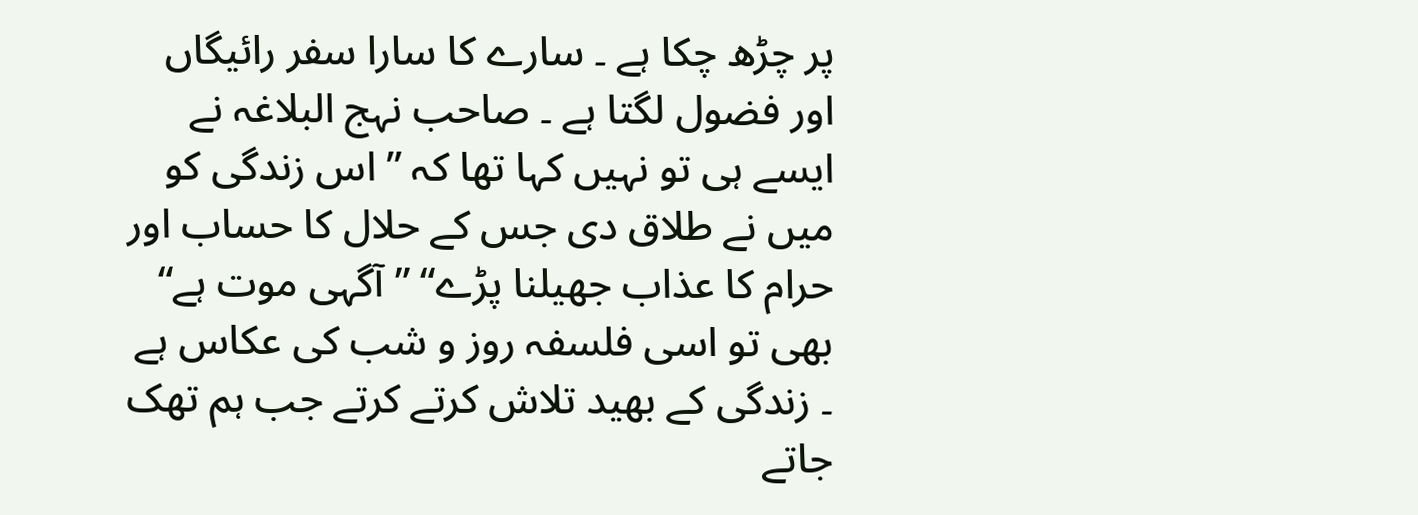پر چڑھ چکا ہے ۔ سارے کا سارا سفر رائیگاں اور فضول لگتا ہے ۔ صاحب نہج البلاغہ نے ایسے ہی تو نہیں کہا تھا کہ ” اس زندگی کو میں نے طلاق دی جس کے حلال کا حساب اور حرام کا عذاب جھیلنا پڑے“ ”آگہی موت ہے“ بھی تو اسی فلسفہ روز و شب کی عکاس ہے ۔ زندگی کے بھید تلاش کرتے کرتے جب ہم تھک جاتے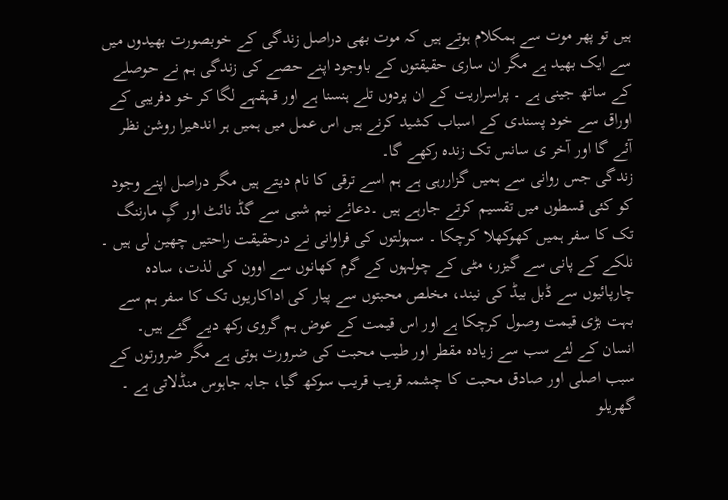ہیں تو پھر موت سے ہمکلام ہوتے ہیں کہ موت بھی دراصل زندگی کے خوبصورت بھیدوں میں سے ایک بھید ہے مگر ان ساری حقیقتوں کے باوجود اپنے حصے کی زندگی ہم نے حوصلے کے ساتھ جینی ہے ۔ پراسراریت کے ان پردوں تلے ہنسنا ہے اور قہقہے لگا کر خو دفریبی کے اوراق سے خود پسندی کے اسباب کشید کرنے ہیں اس عمل میں ہمیں ہر اندھیرا روشن نظر آئے گا اور آخر ی سانس تک زندہ رکھے گا۔
زندگی جس روانی سے ہمیں گزاررہی ہے ہم اسے ترقی کا نام دیتے ہیں مگر دراصل اپنے وجود کو کئی قسطوں میں تقسیم کرتے جارہے ہیں ۔دعائے نیم شبی سے گڈ نائٹ اور گٍ مارننگ تک کا سفر ہمیں کھوکھلا کرچکا ۔ سہولتوں کی فراوانی نے درحقیقت راحتیں چھین لی ہیں ۔ نلکے کے پانی سے گیزر، مٹی کے چولہوں کے گرم کھانوں سے اوون کی لذت، سادہ چارپائیوں سے ڈبل بیڈ کی نیند، مخلص محبتوں سے پیار کی اداکاریوں تک کا سفر ہم سے بہت بڑی قیمت وصول کرچکا ہے اور اس قیمت کے عوض ہم گروی رکھ دیے گئے ہیں۔
انسان کے لئے سب سے زیادہ مقطر اور طیب محبت کی ضرورت ہوتی ہے مگر ضرورتوں کے سبب اصلی اور صادق محبت کا چشمہ قریب قریب سوکھ گیا، جابہ جاہوس منڈلاتی ہے ۔ گھریلو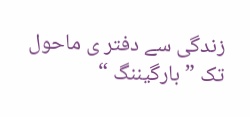زندگی سے دفتر ی ماحول تک ”بارگیننگ “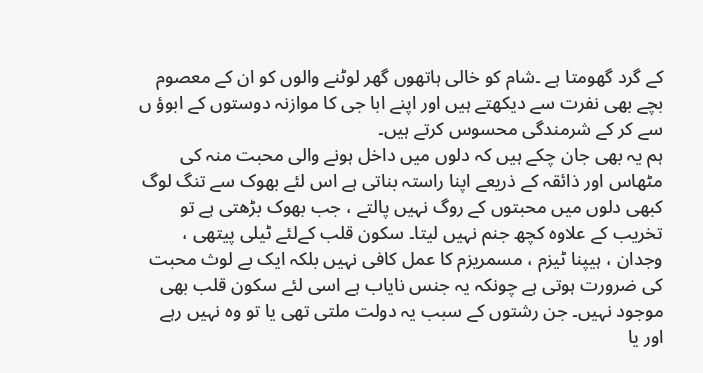کے گرد گھومتا ہے ۔شام کو خالی ہاتھوں گھر لوٹنے والوں کو ان کے معصوم بچے بھی نفرت سے دیکھتے ہیں اور اپنے ابا جی کا موازنہ دوستوں کے ابوؤ ں سے کر کے شرمندگی محسوس کرتے ہیں۔
ہم یہ بھی جان چکے ہیں کہ دلوں میں داخل ہونے والی محبت منہ کی مٹھاس اور ذائقہ کے ذریعے اپنا راستہ بناتی ہے اس لئے بھوک سے تنگ لوگ کبھی دلوں میں محبتوں کے روگ نہیں پالتے ، جب بھوک بڑھتی ہے تو تخریب کے علاوہ کچھ جنم نہیں لیتا۔ سکون قلب کےلئے ٹیلی پیتھی ، وجدان ، ہیپنا ٹیزم ، مسمریزم کا عمل کافی نہیں بلکہ ایک بے لوث محبت کی ضرورت ہوتی ہے چونکہ یہ جنس نایاب ہے اسی لئے سکون قلب بھی موجود نہیں۔ جن رشتوں کے سبب یہ دولت ملتی تھی یا تو وہ نہیں رہے اور یا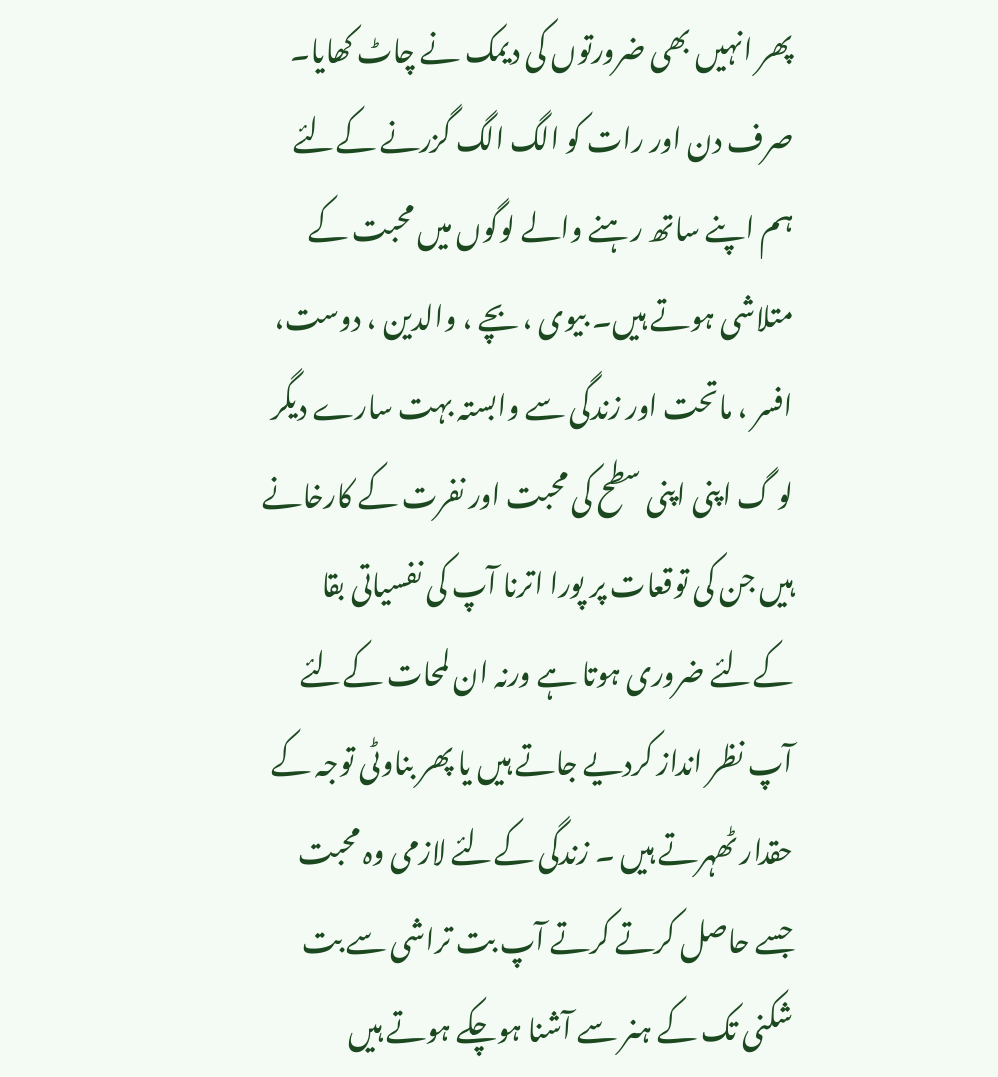پھر انہیں بھی ضرورتوں کی دیمک نے چاٹ کھایا۔
صرف دن اور رات کو الگ الگ گزرنے کےلئے ہم اپنے ساتھ رہنے والے لوگوں میں محبت کے متلاشی ہوتے ہیں۔ بیوی ، بچے ، والدین ، دوست، افسر ، ماتحت اور زندگی سے وابستہ بہت سارے دیگر لو گ اپنی اپنی سطح کی محبت اور نفرت کے کارخانے ہیں جن کی توقعات پر پورا اترنا آپ کی نفسیاتی بقا کےلئے ضروری ہوتا ہے ورنہ ان لمحات کےلئے آپ نظر انداز کردیے جاتے ہیں یا پھر بناوٹی توجہ کے حقدار ٹھہرتے ہیں ۔ زندگی کےلئے لازمی وہ محبت جسے حاصل کرتے کرتے آپ بت تراشی سے بت شکنی تک کے ہنر سے آشنا ہوچکے ہوتے ہیں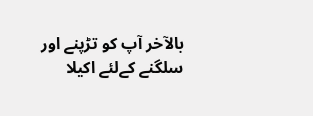بالآخر آپ کو تڑپنے اور سلگنے کےلئے اکیلا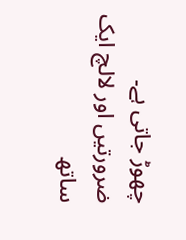چھوڑ جاتی ہے۔
ضرورتیں اور لالچ ایک ساتھ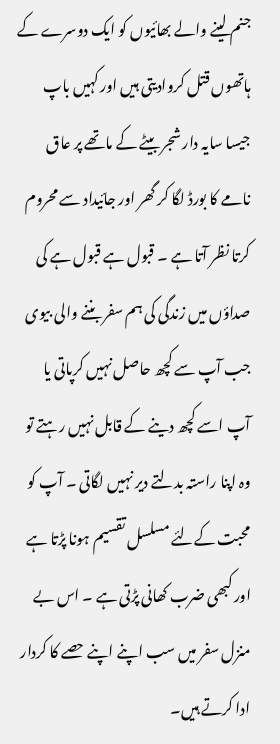جنم لینے والے بھائیوں کو ایک دوسرے کے ہاتھوں قتل کروادیتی ہیں اور کہیں باپ جیسا سایہ دار شجر بیٹے کے ماتھے پر عاق نامے کا بورڈ لگا کر گھر اور جائیداد سے محروم کرتا نظر آتا ہے ۔ قبول ہے قبول ہے کی صداؤں میں زندگی کی ہم سفر بننے والی بیوی جب آپ سے کچھ حاصل نہیں کرپاتی یا آپ اسے کچھ دینے کے قابل نہیں رہتے تو وہ اپنا راستہ بدلتے دیر نہیں لگاتی ۔ آپ کو محبت کےلئے مسلسل تقسیم ہونا پڑتا ہے اور کبھی ضرب کھانی پڑتی ہے ۔ اس بے منزل سفر میں سب اپنے اپنے حصے کا کردار ادا کرتے ہیں۔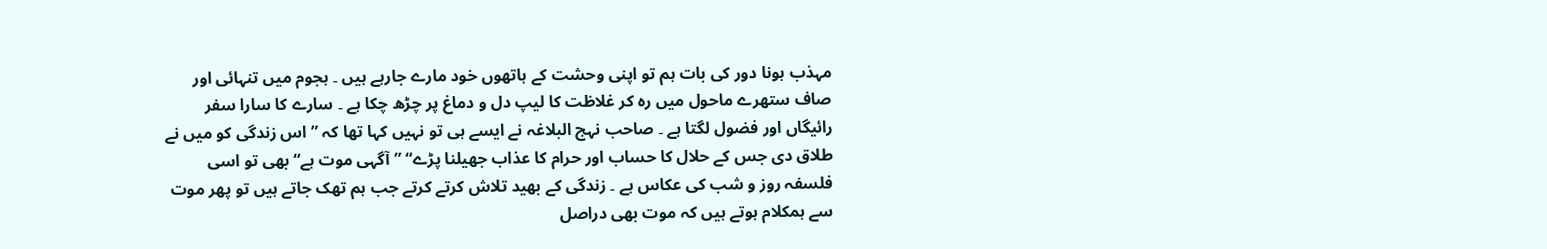مہذب ہونا دور کی بات ہم تو اپنی وحشت کے ہاتھوں خود مارے جارہے ہیں ۔ ہجوم میں تنہائی اور صاف ستھرے ماحول میں رہ کر غلاظت کا لیپ دل و دماغ پر چڑھ چکا ہے ۔ سارے کا سارا سفر رائیگاں اور فضول لگتا ہے ۔ صاحب نہج البلاغہ نے ایسے ہی تو نہیں کہا تھا کہ ” اس زندگی کو میں نے طلاق دی جس کے حلال کا حساب اور حرام کا عذاب جھیلنا پڑے“ ”آگہی موت ہے“ بھی تو اسی فلسفہ روز و شب کی عکاس ہے ۔ زندگی کے بھید تلاش کرتے کرتے جب ہم تھک جاتے ہیں تو پھر موت سے ہمکلام ہوتے ہیں کہ موت بھی دراصل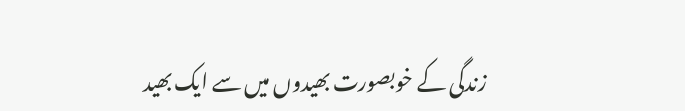زندگی کے خوبصورت بھیدوں میں سے ایک بھید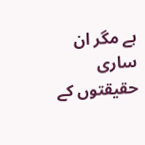ہے مگر ان ساری حقیقتوں کے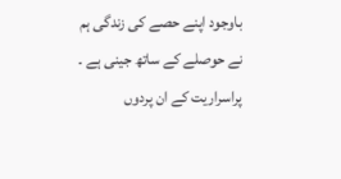باوجود اپنے حصے کی زندگی ہم نے حوصلے کے ساتھ جینی ہے ۔ پراسراریت کے ان پردوں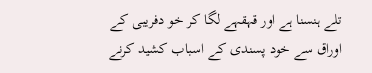تلے ہنسنا ہے اور قہقہے لگا کر خو دفریبی کے اوراق سے خود پسندی کے اسباب کشید کرنے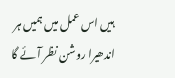ہیں اس عمل میں ہمیں ہر اندھیرا روشن نظر آئے گا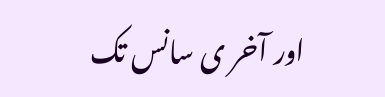اور آخر ی سانس تک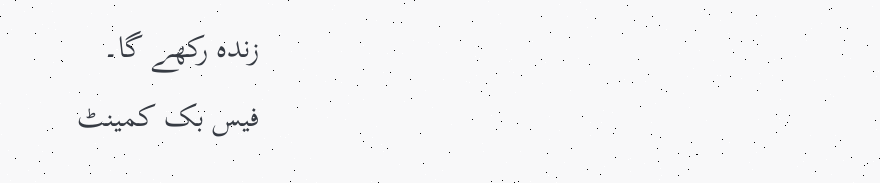زندہ رکھے گا۔
فیس بک کمینٹ